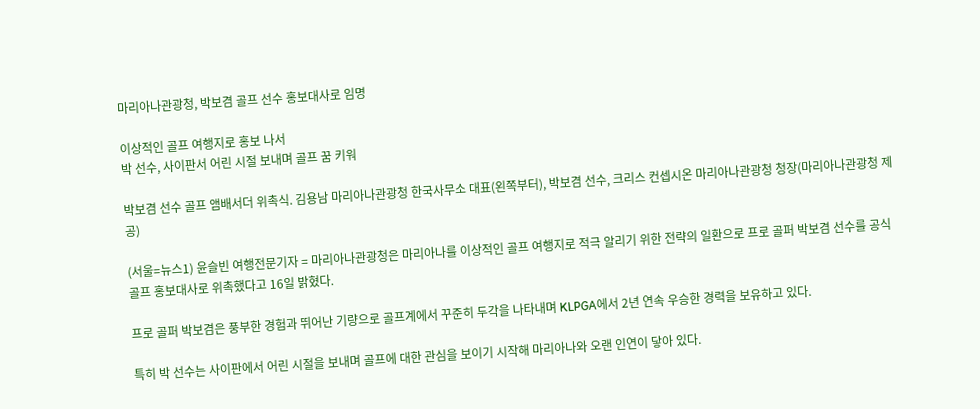마리아나관광청, 박보겸 골프 선수 홍보대사로 임명

이상적인 골프 여행지로 홍보 나서
박 선수, 사이판서 어린 시절 보내며 골프 꿈 키워

박보겸 선수 골프 앰배서더 위촉식. 김용남 마리아나관광청 한국사무소 대표(왼쪽부터), 박보겸 선수, 크리스 컨셉시온 마리아나관광청 청장(마리아나관광청 제공)

(서울=뉴스1) 윤슬빈 여행전문기자 = 마리아나관광청은 마리아나를 이상적인 골프 여행지로 적극 알리기 위한 전략의 일환으로 프로 골퍼 박보겸 선수를 공식 골프 홍보대사로 위촉했다고 16일 밝혔다.

프로 골퍼 박보겸은 풍부한 경험과 뛰어난 기량으로 골프계에서 꾸준히 두각을 나타내며 KLPGA에서 2년 연속 우승한 경력을 보유하고 있다.

특히 박 선수는 사이판에서 어린 시절을 보내며 골프에 대한 관심을 보이기 시작해 마리아나와 오랜 인연이 닿아 있다.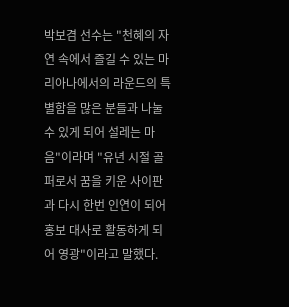박보겸 선수는 "천혜의 자연 속에서 즐길 수 있는 마리아나에서의 라운드의 특별함을 많은 분들과 나눌 수 있게 되어 설레는 마음"이라며 "유년 시절 골퍼로서 꿈을 키운 사이판과 다시 한번 인연이 되어 홍보 대사로 활동하게 되어 영광"이라고 말했다.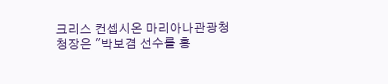크리스 컨셉시온 마리아나관광청 청장은 "박보겸 선수를 홍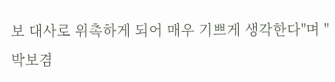보 대사로 위촉하게 되어 매우 기쁘게 생각한다"며 "박보겸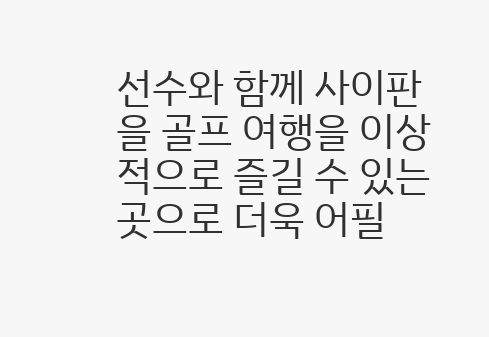선수와 함께 사이판을 골프 여행을 이상적으로 즐길 수 있는 곳으로 더욱 어필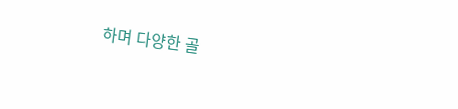하며 다양한 골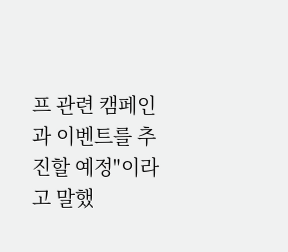프 관련 캠페인과 이벤트를 추진할 예정"이라고 말했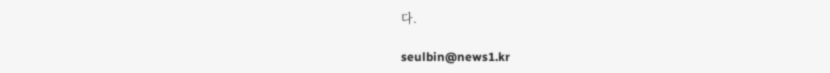다.

seulbin@news1.kr